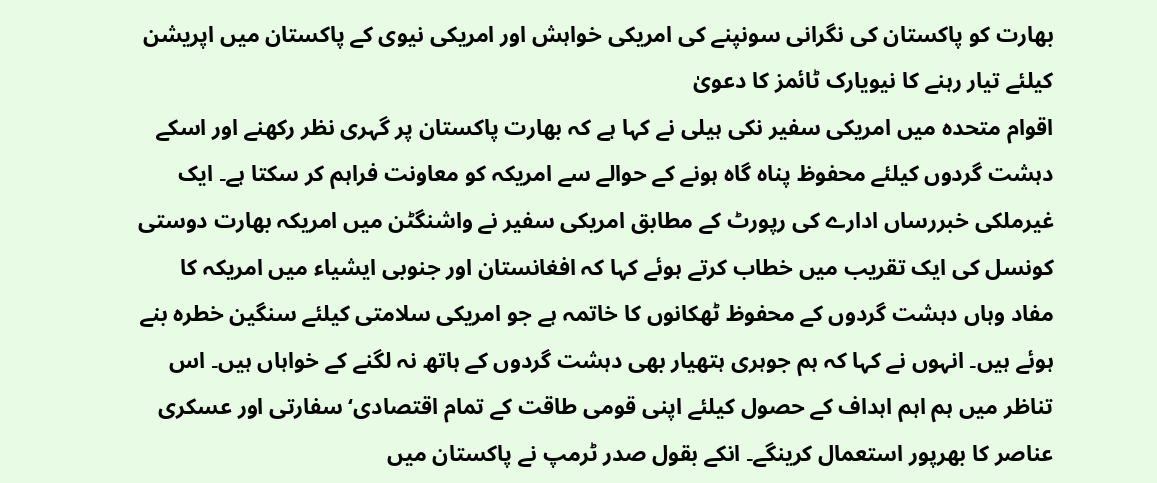بھارت کو پاکستان کی نگرانی سونپنے کی امریکی خواہش اور امریکی نیوی کے پاکستان میں اپریشن کیلئے تیار رہنے کا نیویارک ٹائمز کا دعویٰ
اقوام متحدہ میں امریکی سفیر نکی ہیلی نے کہا ہے کہ بھارت پاکستان پر گہری نظر رکھنے اور اسکے دہشت گردوں کیلئے محفوظ پناہ گاہ ہونے کے حوالے سے امریکہ کو معاونت فراہم کر سکتا ہے۔ ایک غیرملکی خبررساں ادارے کی رپورٹ کے مطابق امریکی سفیر نے واشنگٹن میں امریکہ بھارت دوستی کونسل کی ایک تقریب میں خطاب کرتے ہوئے کہا کہ افغانستان اور جنوبی ایشیاء میں امریکہ کا مفاد وہاں دہشت گردوں کے محفوظ ٹھکانوں کا خاتمہ ہے جو امریکی سلامتی کیلئے سنگین خطرہ بنے ہوئے ہیں۔ انہوں نے کہا کہ ہم جوہری ہتھیار بھی دہشت گردوں کے ہاتھ نہ لگنے کے خواہاں ہیں۔ اس تناظر میں ہم اہم اہداف کے حصول کیلئے اپنی قومی طاقت کے تمام اقتصادی‘ سفارتی اور عسکری عناصر کا بھرپور استعمال کرینگے۔ انکے بقول صدر ٹرمپ نے پاکستان میں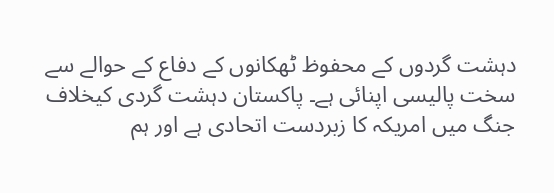دہشت گردوں کے محفوظ ٹھکانوں کے دفاع کے حوالے سے سخت پالیسی اپنائی ہے۔ پاکستان دہشت گردی کیخلاف جنگ میں امریکہ کا زبردست اتحادی ہے اور ہم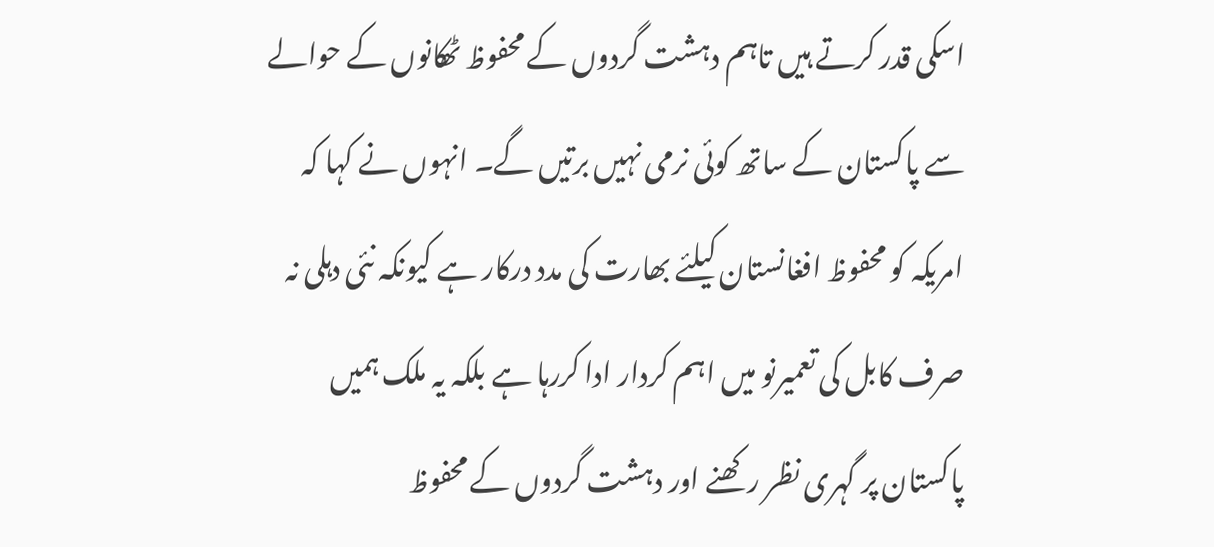اسکی قدر کرتے ہیں تاہم دہشت گردوں کے محفوظ ٹھکانوں کے حوالے سے پاکستان کے ساتھ کوئی نرمی نہیں برتیں گے۔ انہوں نے کہا کہ امریکہ کو محفوظ افغانستان کیلئے بھارت کی مدد درکار ہے کیونکہ نئی دہلی نہ صرف کابل کی تعمیرنو میں اہم کردار ادا کررہا ہے بلکہ یہ ملک ہمیں پاکستان پر گہری نظر رکھنے اور دہشت گردوں کے محفوظ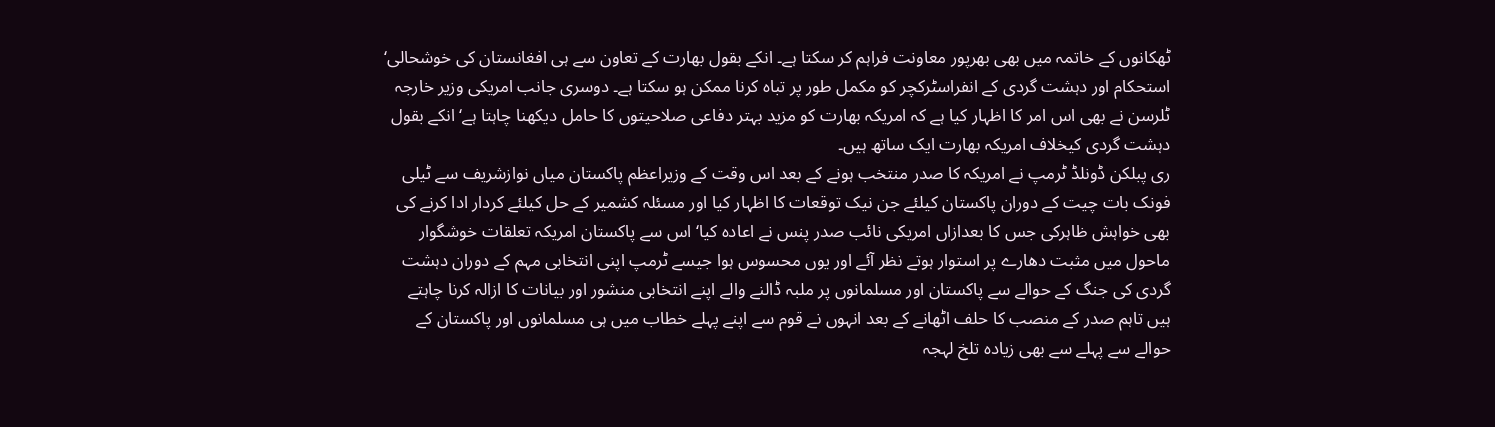ٹھکانوں کے خاتمہ میں بھی بھرپور معاونت فراہم کر سکتا ہے۔ انکے بقول بھارت کے تعاون سے ہی افغانستان کی خوشحالی‘ استحکام اور دہشت گردی کے انفراسٹرکچر کو مکمل طور پر تباہ کرنا ممکن ہو سکتا ہے۔ دوسری جانب امریکی وزیر خارجہ ٹلرسن نے بھی اس امر کا اظہار کیا ہے کہ امریکہ بھارت کو مزید بہتر دفاعی صلاحیتوں کا حامل دیکھنا چاہتا ہے‘ انکے بقول دہشت گردی کیخلاف امریکہ بھارت ایک ساتھ ہیں۔
ری پبلکن ڈونلڈ ٹرمپ نے امریکہ کا صدر منتخب ہونے کے بعد اس وقت کے وزیراعظم پاکستان میاں نوازشریف سے ٹیلی فونک بات چیت کے دوران پاکستان کیلئے جن نیک توقعات کا اظہار کیا اور مسئلہ کشمیر کے حل کیلئے کردار ادا کرنے کی بھی خواہش ظاہرکی جس کا بعدازاں امریکی نائب صدر پنس نے اعادہ کیا‘ اس سے پاکستان امریکہ تعلقات خوشگوار ماحول میں مثبت دھارے پر استوار ہوتے نظر آئے اور یوں محسوس ہوا جیسے ٹرمپ اپنی انتخابی مہم کے دوران دہشت گردی کی جنگ کے حوالے سے پاکستان اور مسلمانوں پر ملبہ ڈالنے والے اپنے انتخابی منشور اور بیانات کا ازالہ کرنا چاہتے ہیں تاہم صدر کے منصب کا حلف اٹھانے کے بعد انہوں نے قوم سے اپنے پہلے خطاب میں ہی مسلمانوں اور پاکستان کے حوالے سے پہلے سے بھی زیادہ تلخ لہجہ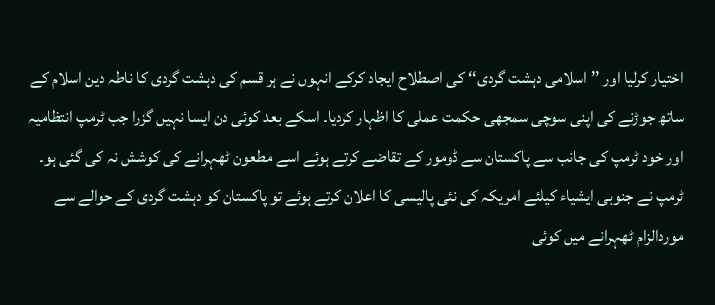اختیار کرلیا اور ’’اسلامی دہشت گردی‘‘ کی اصطلاح ایجاد کرکے انہوں نے ہر قسم کی دہشت گردی کا ناطہ دین اسلام کے ساتھ جوڑنے کی اپنی سوچی سمجھی حکمت عملی کا اظہار کردیا۔ اسکے بعد کوئی دن ایسا نہیں گزرا جب ٹرمپ انتظامیہ اور خود ٹرمپ کی جانب سے پاکستان سے ڈومور کے تقاضے کرتے ہوئے اسے مطعون ٹھہرانے کی کوشش نہ کی گئی ہو۔ ٹرمپ نے جنوبی ایشیاء کیلئے امریکہ کی نئی پالیسی کا اعلان کرتے ہوئے تو پاکستان کو دہشت گردی کے حوالے سے موردالزام ٹھہرانے میں کوئی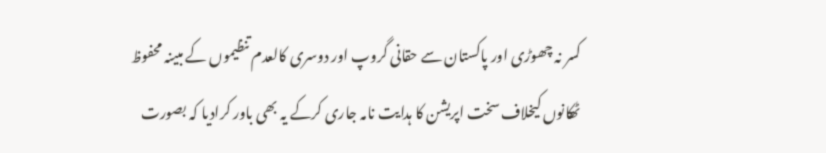کسر نہ چھوڑی اور پاکستان سے حقانی گروپ اور دوسری کالعدم تنظیموں کے مبینہ محفوظ ٹھکانوں کیخلاف سخت اپریشن کا ہدایت نامہ جاری کرکے یہ بھی باور کرادیا کہ بصورت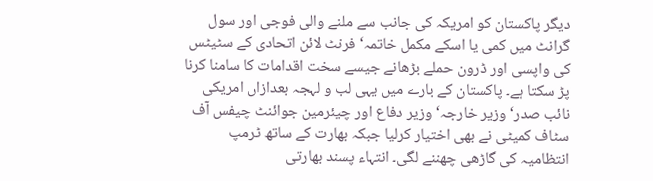دیگر پاکستان کو امریکہ کی جانب سے ملنے والی فوجی اور سول گرانٹ میں کمی یا اسکے مکمل خاتمہ‘ فرنٹ لائن اتحادی کے سٹیٹس کی واپسی اور ڈرون حملے بڑھانے جیسے سخت اقدامات کا سامنا کرنا پڑ سکتا ہے۔ پاکستان کے بارے میں یہی لب و لہجہ بعدازاں امریکی نائب صدر‘ وزیر خارجہ‘ وزیر دفاع اور چیئرمین جوائنٹ چیفس آف سٹاف کمیٹی نے بھی اختیار کرلیا جبکہ بھارت کے ساتھ ٹرمپ انتظامیہ کی گاڑھی چھننے لگی۔ انتہاء پسند بھارتی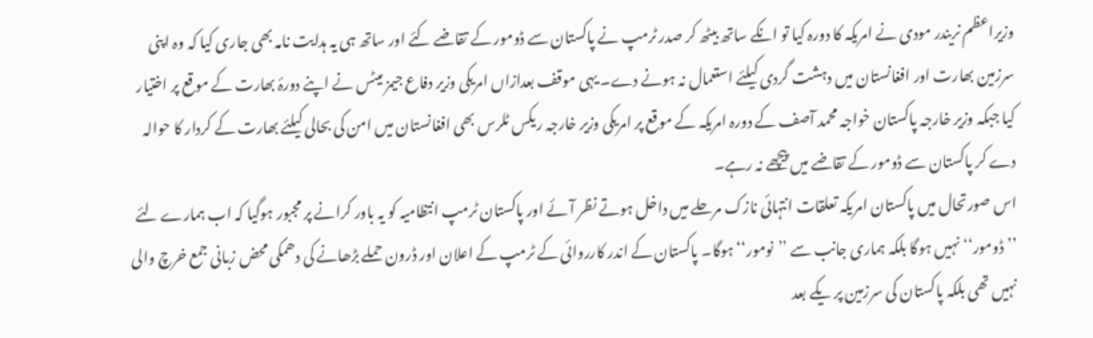وزیراعظم نریندر مودی نے امریکہ کا دورہ کیا تو انکے ساتھ بیٹھ کر صدر ٹرمپ نے پاکستان سے ڈومور کے تقاضے کئے اور ساتھ ہی یہ ہدایت نامہ بھی جاری کیا کہ وہ اپنی سرزمین بھارت اور افغانستان میں دہشت گردی کیلئے استعمال نہ ہونے دے۔ یہی موقف بعدازاں امریکی وزیر دفاع جیمز میٹس نے اپنے دورۂ بھارت کے موقع پر اختیار کیا جبکہ وزیر خارجہ پاکستان خواجہ محمد آصف کے دورہ امریکہ کے موقع پر امریکی وزیر خارجہ ریکس ٹلرس بھی افغانستان میں امن کی بحالی کیلئے بھارت کے کردار کا حوالہ دے کر پاکستان سے ڈومور کے تقاضے میں پیچھے نہ رہے۔
اس صورتحال میں پاکستان امریکہ تعلقات انتہائی نازک مرحلے میں داخل ہوتے نظر آئے اور پاکستان ٹرمپ انتظامیہ کو یہ باور کرانے پر مجبور ہوگیا کہ اب ہمارے لئے ’’ڈومور‘‘ نہیں ہوگا بلکہ ہماری جانب سے ’’نومور‘‘ ہوگا۔ پاکستان کے اندر کارروائی کے ٹرمپ کے اعلان اور ڈرون حملے بڑھانے کی دھمکی محض زبانی جمع خرچ والی نہیں تھی بلکہ پاکستان کی سرزمین پر یکے بعد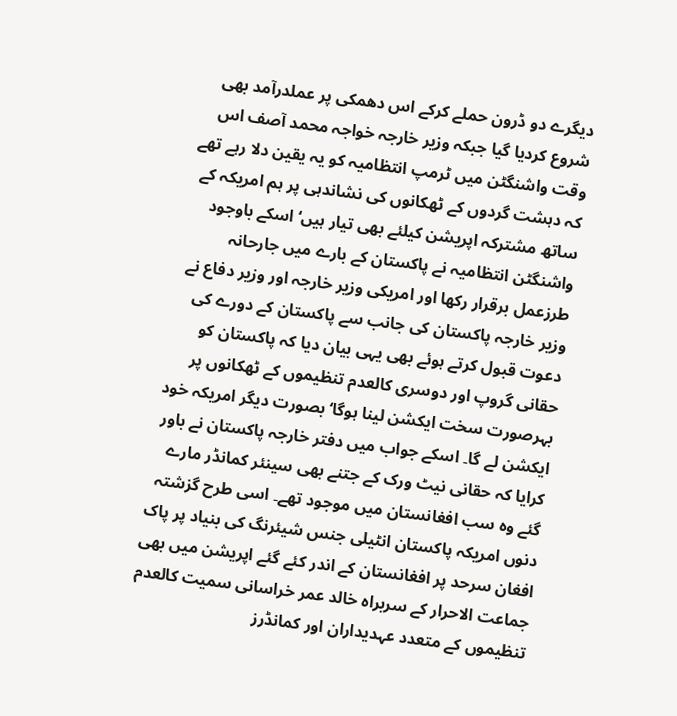دیگرے دو ڈرون حملے کرکے اس دھمکی پر عملدرآمد بھی شروع کردیا گیا جبکہ وزیر خارجہ خواجہ محمد آصف اس وقت واشنگٹن میں ٹرمپ انتظامیہ کو یہ یقین دلا رہے تھے کہ دہشت گردوں کے ٹھکانوں کی نشاندہی پر ہم امریکہ کے ساتھ مشترکہ اپریشن کیلئے بھی تیار ہیں‘ اسکے باوجود واشنگٹن انتظامیہ نے پاکستان کے بارے میں جارحانہ طرزعمل برقرار رکھا اور امریکی وزیر خارجہ اور وزیر دفاع نے وزیر خارجہ پاکستان کی جانب سے پاکستان کے دورے کی دعوت قبول کرتے ہوئے بھی یہی بیان دیا کہ پاکستان کو حقانی گروپ اور دوسری کالعدم تنظیموں کے ٹھکانوں پر بہرصورت سخت ایکشن لینا ہوگا‘ بصورت دیگر امریکہ خود ایکشن لے گا۔ اسکے جواب میں دفتر خارجہ پاکستان نے باور کرایا کہ حقانی نیٹ ورک کے جتنے بھی سینئر کمانڈر مارے گئے وہ سب افغانستان میں موجود تھے۔ اسی طرح گزشتہ دنوں امریکہ پاکستان انٹیلی جنس شیئرنگ کی بنیاد پر پاک افغان سرحد پر افغانستان کے اندر کئے گئے اپریشن میں بھی جماعت الاحرار کے سربراہ خالد عمر خراسانی سمیت کالعدم تنظیموں کے متعدد عہدیداران اور کمانڈرز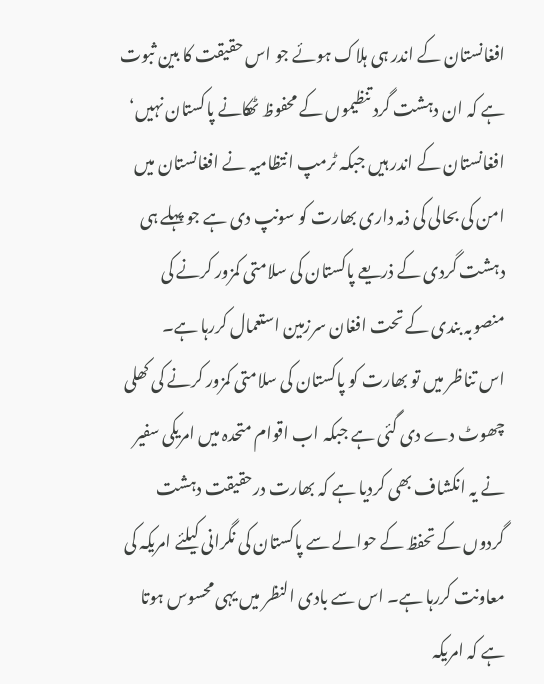افغانستان کے اندر ہی ہلاک ہوئے جو اس حقیقت کا بین ثبوت ہے کہ ان دہشت گرد تنظیموں کے محفوظ ٹھکانے پاکستان نہیں‘ افغانستان کے اندر ہیں جبکہ ٹرمپ انتظامیہ نے افغانستان میں امن کی بحالی کی ذمہ داری بھارت کو سونپ دی ہے جو پہلے ہی دہشت گردی کے ذریعے پاکستان کی سلامتی کمزور کرنے کی منصوبہ بندی کے تحت افغان سرزمین استعمال کررہا ہے۔
اس تناظر میں تو بھارت کو پاکستان کی سلامتی کمزور کرنے کی کھلی چھوٹ دے دی گئی ہے جبکہ اب اقوام متحدہ میں امریکی سفیر نے یہ انکشاف بھی کردیا ہے کہ بھارت درحقیقت دہشت گردوں کے تحفظ کے حوالے سے پاکستان کی نگرانی کیلئے امریکہ کی معاونت کررہا ہے۔ اس سے بادی النظر میں یہی محسوس ہوتا ہے کہ امریکہ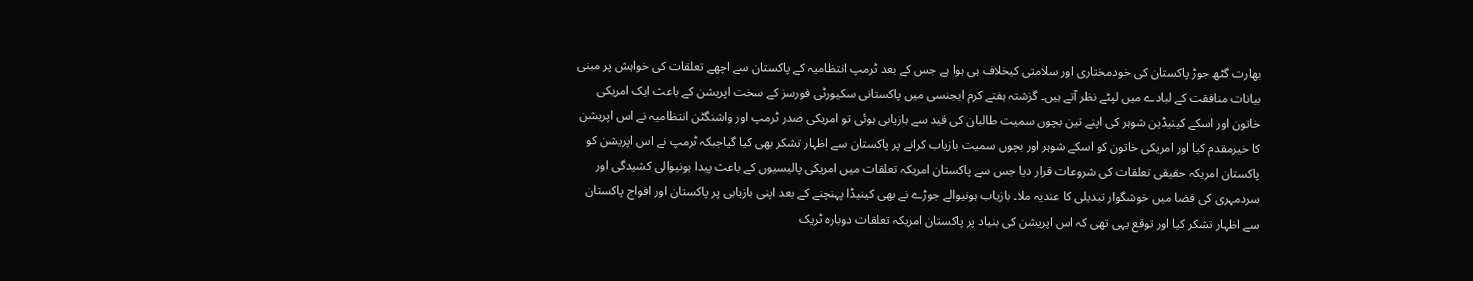بھارت گٹھ جوڑ پاکستان کی خودمختاری اور سلامتی کیخلاف ہی ہوا ہے جس کے بعد ٹرمپ انتظامیہ کے پاکستان سے اچھے تعلقات کی خواہش پر مبنی بیانات منافقت کے لبادے میں لپٹے نظر آتے ہیں۔ گزشتہ ہفتے کرم ایجنسی میں پاکستانی سکیورٹی فورسز کے سخت اپریشن کے باعث ایک امریکی خاتون اور اسکے کینیڈین شوہر کی اپنے تین بچوں سمیت طالبان کی قید سے بازیابی ہوئی تو امریکی صدر ٹرمپ اور واشنگٹن انتظامیہ نے اس اپریشن کا خیرمقدم کیا اور امریکی خاتون کو اسکے شوہر اور بچوں سمیت بازیاب کرانے پر پاکستان سے اظہار تشکر بھی کیا گیاجبکہ ٹرمپ نے اس اپریشن کو پاکستان امریکہ حقیقی تعلقات کی شروعات قرار دیا جس سے پاکستان امریکہ تعلقات میں امریکی پالیسیوں کے باعث پیدا ہونیوالی کشیدگی اور سردمہری کی فضا میں خوشگوار تبدیلی کا عندیہ ملا۔ بازیاب ہونیوالے جوڑے نے بھی کینیڈا پہنچنے کے بعد اپنی بازیابی پر پاکستان اور افواج پاکستان سے اظہار تشکر کیا اور توقع یہی تھی کہ اس اپریشن کی بنیاد پر پاکستان امریکہ تعلقات دوبارہ ٹریک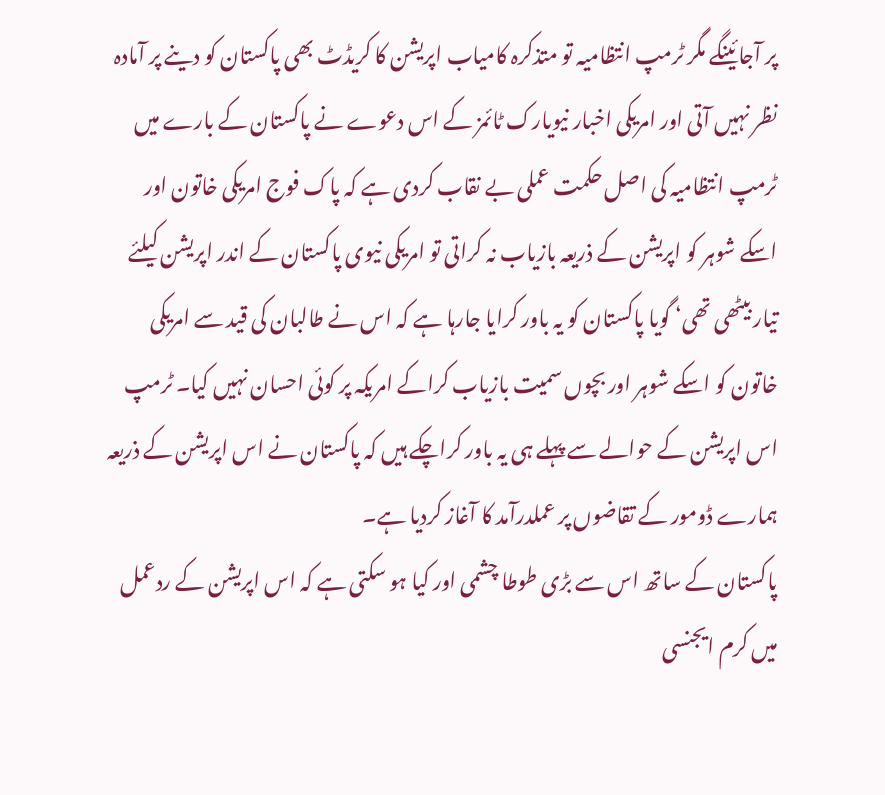پر آجائینگے مگر ٹرمپ انتظامیہ تو متذکرہ کامیاب اپریشن کا کریڈٹ بھی پاکستان کو دینے پر آمادہ نظر نہیں آتی اور امریکی اخبار نیویارک ٹائمز کے اس دعوے نے پاکستان کے بارے میں ٹرمپ انتظامیہ کی اصل حکمت عملی بے نقاب کردی ہے کہ پاک فوج امریکی خاتون اور اسکے شوہر کو اپریشن کے ذریعہ بازیاب نہ کراتی تو امریکی نیوی پاکستان کے اندر اپریشن کیلئے تیار بیٹھی تھی‘ گویا پاکستان کو یہ باور کرایا جارہا ہے کہ اس نے طالبان کی قید سے امریکی خاتون کو اسکے شوہر اور بچوں سمیت بازیاب کراکے امریکہ پر کوئی احسان نہیں کیا۔ ٹرمپ اس اپریشن کے حوالے سے پہلے ہی یہ باور کراچکے ہیں کہ پاکستان نے اس اپریشن کے ذریعہ ہمارے ڈومور کے تقاضوں پر عملدرآمد کا آغاز کردیا ہے۔
پاکستان کے ساتھ اس سے بڑی طوطا چشمی اور کیا ہو سکتی ہے کہ اس اپریشن کے ردعمل میں کرم ایجنسی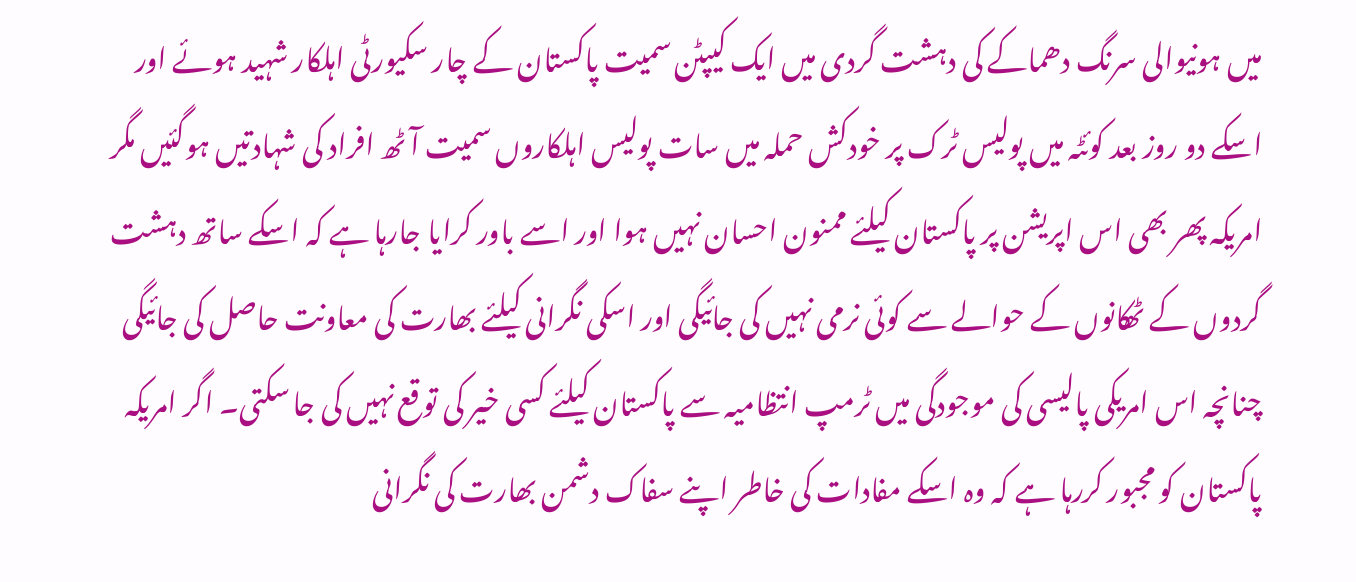میں ہونیوالی سرنگ دھماکے کی دہشت گردی میں ایک کیپٹن سمیت پاکستان کے چار سکیورٹی اہلکار شہید ہوئے اور اسکے دو روز بعد کوئٹہ میں پولیس ٹرک پر خودکش حملہ میں سات پولیس اہلکاروں سمیت آٹھ افراد کی شہادتیں ہوگئیں مگر امریکہ پھر بھی اس اپریشن پر پاکستان کیلئے ممنون احسان نہیں ہوا اور اسے باور کرایا جارہا ہے کہ اسکے ساتھ دہشت گردوں کے ٹھکانوں کے حوالے سے کوئی نرمی نہیں کی جائیگی اور اسکی نگرانی کیلئے بھارت کی معاونت حاصل کی جائیگی چنانچہ اس امریکی پالیسی کی موجودگی میں ٹرمپ انتظامیہ سے پاکستان کیلئے کسی خیر کی توقع نہیں کی جا سکتی۔ اگر امریکہ پاکستان کو مجبور کررہا ہے کہ وہ اسکے مفادات کی خاطر اپنے سفاک دشمن بھارت کی نگرانی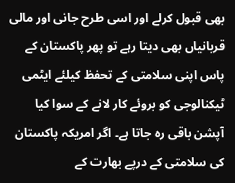بھی قبول کرلے اور اسی طرح جانی اور مالی قربانیاں بھی دیتا رہے تو پھر پاکستان کے پاس اپنی سلامتی کے تحفظ کیلئے ایٹمی ٹیکنالوجی کو بروئے کار لانے کے سوا کیا آپشن باقی رہ جاتا ہے۔ اگر امریکہ پاکستان کی سلامتی کے درپے بھارت کے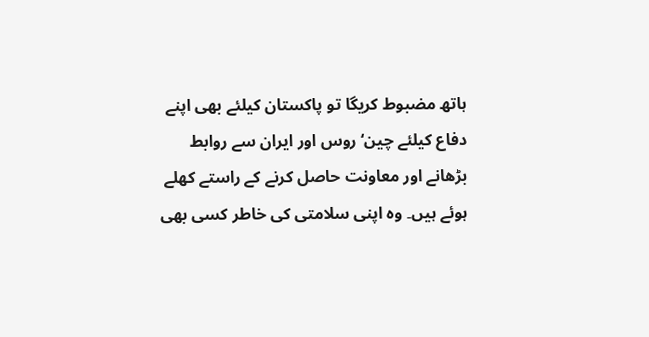ہاتھ مضبوط کریگا تو پاکستان کیلئے بھی اپنے دفاع کیلئے چین‘ روس اور ایران سے روابط بڑھانے اور معاونت حاصل کرنے کے راستے کھلے ہوئے ہیں۔ وہ اپنی سلامتی کی خاطر کسی بھی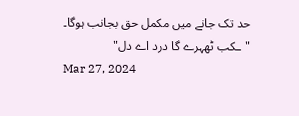حد تک جانے میں مکمل حق بجانب ہوگا۔
"ـکب ٹھہرے گا درد اے دل"
Mar 27, 2024